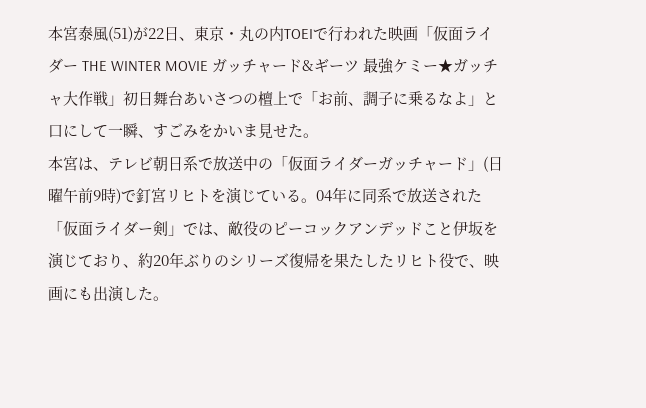本宮泰風(51)が22日、東京・丸の内TOEIで行われた映画「仮面ライダー THE WINTER MOVIE ガッチャード&ギーツ 最強ケミー★ガッチャ大作戦」初日舞台あいさつの檀上で「お前、調子に乗るなよ」と口にして一瞬、すごみをかいま見せた。
本宮は、テレビ朝日系で放送中の「仮面ライダーガッチャード」(日曜午前9時)で釘宮リヒトを演じている。04年に同系で放送された「仮面ライダー剣」では、敵役のピーコックアンデッドこと伊坂を演じており、約20年ぶりのシリーズ復帰を果たしたリヒト役で、映画にも出演した。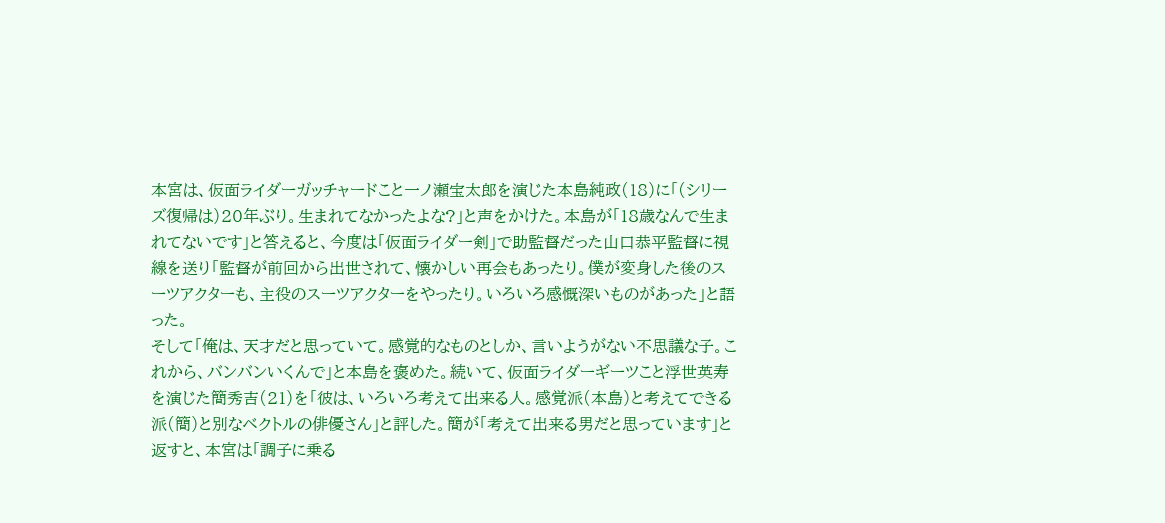本宮は、仮面ライダーガッチャードこと一ノ瀬宝太郎を演じた本島純政(18)に「(シリーズ復帰は)20年ぶり。生まれてなかったよな?」と声をかけた。本島が「18歳なんで生まれてないです」と答えると、今度は「仮面ライダー剣」で助監督だった山口恭平監督に視線を送り「監督が前回から出世されて、懐かしい再会もあったり。僕が変身した後のスーツアクターも、主役のスーツアクターをやったり。いろいろ感慨深いものがあった」と語った。
そして「俺は、天才だと思っていて。感覚的なものとしか、言いようがない不思議な子。これから、バンバンいくんで」と本島を褒めた。続いて、仮面ライダーギーツこと浮世英寿を演じた簡秀吉(21)を「彼は、いろいろ考えて出来る人。感覚派(本島)と考えてできる派(簡)と別なベクトルの俳優さん」と評した。簡が「考えて出来る男だと思っています」と返すと、本宮は「調子に乗る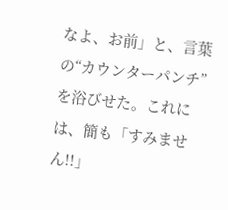なよ、お前」と、言葉の“カウンターパンチ”を浴びせた。これには、簡も「すみません!!」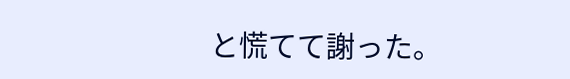と慌てて謝った。